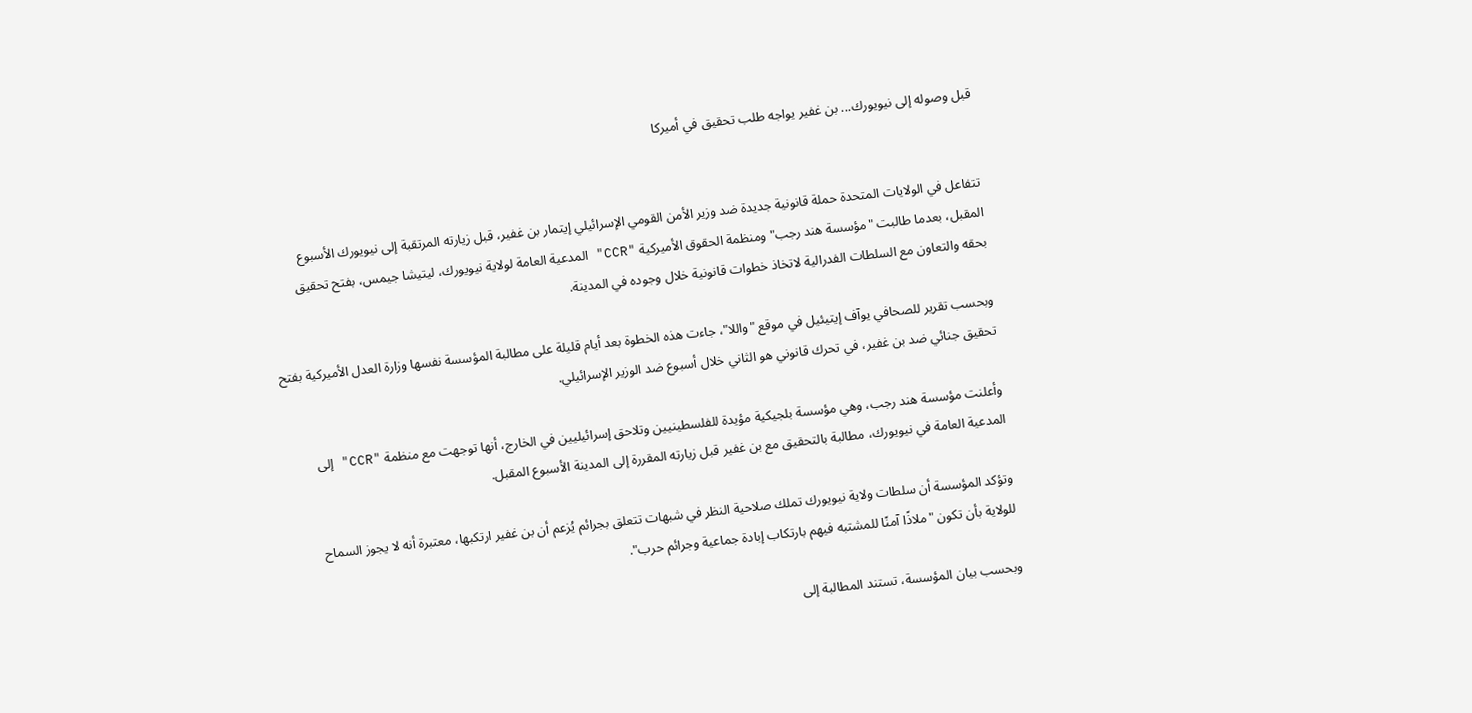قبل وصوله إلى نيويورك... بن غفير يواجه طلب تحقيق في أميركا


تتفاعل في الولايات المتحدة حملة قانونية جديدة ضد وزير الأمن القومي الإسرائيلي إيتمار بن غفير، قبل زيارته المرتقبة إلى نيويورك الأسبوع المقبل، بعدما طالبت "مؤسسة هند رجب" ومنظمة الحقوق الأميركية "CCR" المدعية العامة لولاية نيويورك، ليتيشا جيمس، بفتح تحقيق بحقه والتعاون مع السلطات الفدرالية لاتخاذ خطوات قانونية خلال وجوده في المدينة.

وبحسب تقرير للصحافي يوآف إيتيئيل في موقع "واللا"، جاءت هذه الخطوة بعد أيام قليلة على مطالبة المؤسسة نفسها وزارة العدل الأميركية بفتح تحقيق جنائي ضد بن غفير، في تحرك قانوني هو الثاني خلال أسبوع ضد الوزير الإسرائيلي.

وأعلنت مؤسسة هند رجب، وهي مؤسسة بلجيكية مؤيدة للفلسطينيين وتلاحق إسرائيليين في الخارج، أنها توجهت مع منظمة "CCR" إلى المدعية العامة في نيويورك، مطالبة بالتحقيق مع بن غفير قبل زيارته المقررة إلى المدينة الأسبوع المقبل.

وتؤكد المؤسسة أن سلطات ولاية نيويورك تملك صلاحية النظر في شبهات تتعلق بجرائم يُزعم أن بن غفير ارتكبها، معتبرة أنه لا يجوز السماح للولاية بأن تكون "ملاذًا آمنًا للمشتبه فيهم بارتكاب إبادة جماعية وجرائم حرب".

وبحسب بيان المؤسسة، تستند المطالبة إلى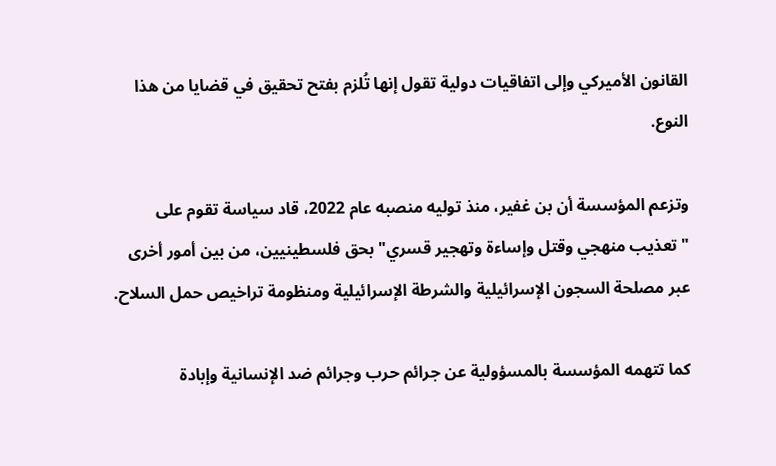القانون الأميركي وإلى اتفاقيات دولية تقول إنها تُلزم بفتح تحقيق في قضايا من هذا النوع.

وتزعم المؤسسة أن بن غفير، منذ توليه منصبه عام 2022، قاد سياسة تقوم على "تعذيب منهجي وقتل وإساءة وتهجير قسري" بحق فلسطينيين، من بين أمور أخرى عبر مصلحة السجون الإسرائيلية والشرطة الإسرائيلية ومنظومة تراخيص حمل السلاح.

كما تتهمه المؤسسة بالمسؤولية عن جرائم حرب وجرائم ضد الإنسانية وإبادة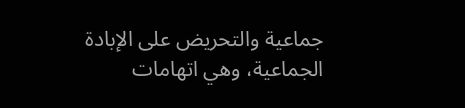جماعية والتحريض على الإبادة الجماعية، وهي اتهامات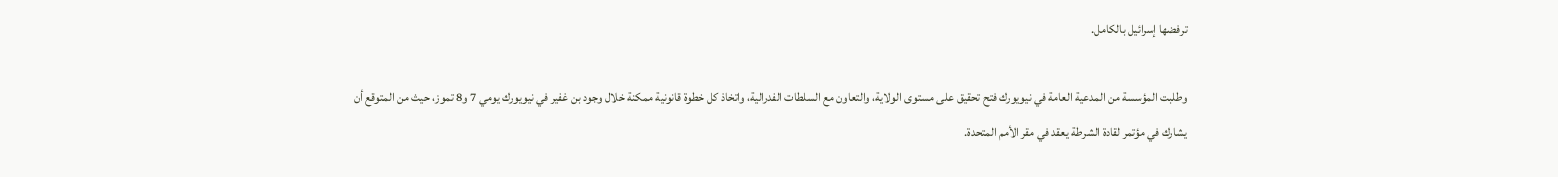ترفضها إسرائيل بالكامل.

وطلبت المؤسسة من المدعية العامة في نيويورك فتح تحقيق على مستوى الولاية، والتعاون مع السلطات الفدرالية، واتخاذ كل خطوة قانونية ممكنة خلال وجود بن غفير في نيويورك يومي 7 و8 تموز، حيث من المتوقع أن يشارك في مؤتمر لقادة الشرطة يعقد في مقر الأمم المتحدة.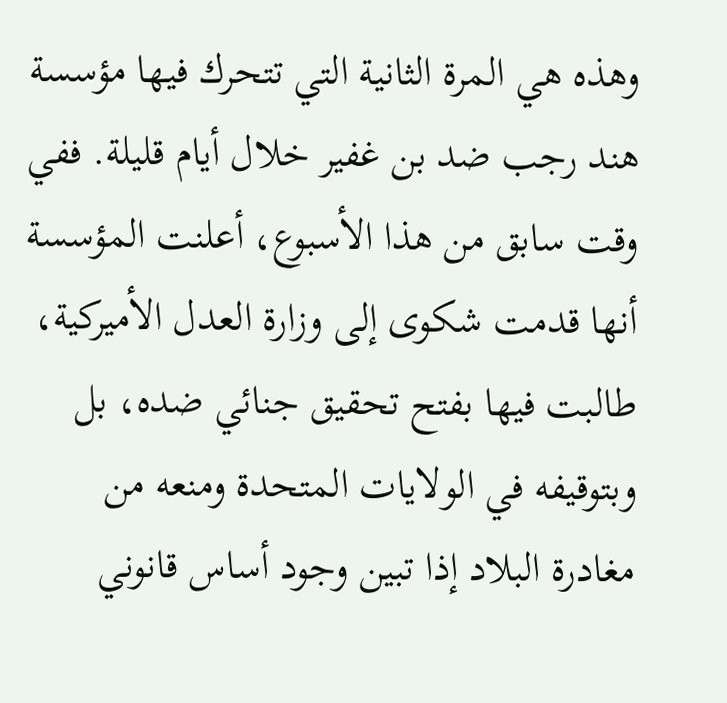وهذه هي المرة الثانية التي تتحرك فيها مؤسسة هند رجب ضد بن غفير خلال أيام قليلة. ففي وقت سابق من هذا الأسبوع، أعلنت المؤسسة أنها قدمت شكوى إلى وزارة العدل الأميركية، طالبت فيها بفتح تحقيق جنائي ضده، بل وبتوقيفه في الولايات المتحدة ومنعه من مغادرة البلاد إذا تبين وجود أساس قانوني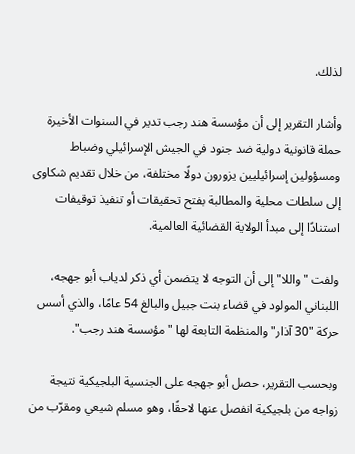لذلك.

وأشار التقرير إلى أن مؤسسة هند رجب تدير في السنوات الأخيرة حملة قانونية دولية ضد جنود في الجيش الإسرائيلي وضباط ومسؤولين إسرائيليين يزورون دولًا مختلفة، من خلال تقديم شكاوى إلى سلطات محلية والمطالبة بفتح تحقيقات أو تنفيذ توقيفات استنادًا إلى مبدأ الولاية القضائية العالمية.

ولفت "واللا" إلى أن التوجه لا يتضمن أي ذكر لدياب أبو جهجه، اللبناني المولود في قضاء بنت جبيل والبالغ 54 عامًا، والذي أسس حركة "30 آذار" والمنظمة التابعة لها "مؤسسة هند رجب".

وبحسب التقرير، حصل أبو جهجه على الجنسية البلجيكية نتيجة زواجه من بلجيكية انفصل عنها لاحقًا، وهو مسلم شيعي ومقرّب من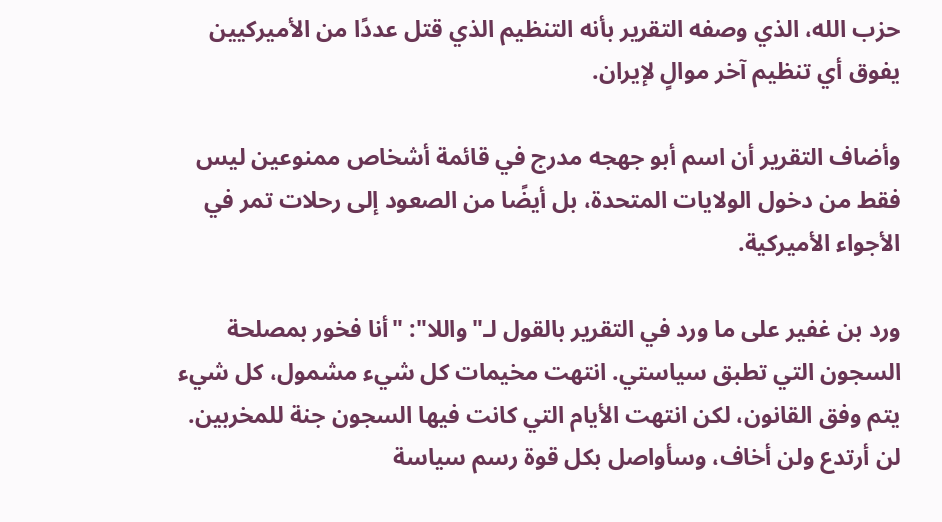حزب الله، الذي وصفه التقرير بأنه التنظيم الذي قتل عددًا من الأميركيين يفوق أي تنظيم آخر موالٍ لإيران.

وأضاف التقرير أن اسم أبو جهجه مدرج في قائمة أشخاص ممنوعين ليس فقط من دخول الولايات المتحدة، بل أيضًا من الصعود إلى رحلات تمر في الأجواء الأميركية.

ورد بن غفير على ما ورد في التقرير بالقول لـ"واللا": "أنا فخور بمصلحة السجون التي تطبق سياستي. انتهت مخيمات كل شيء مشمول، كل شيء يتم وفق القانون، لكن انتهت الأيام التي كانت فيها السجون جنة للمخربين. لن أرتدع ولن أخاف، وسأواصل بكل قوة رسم سياسة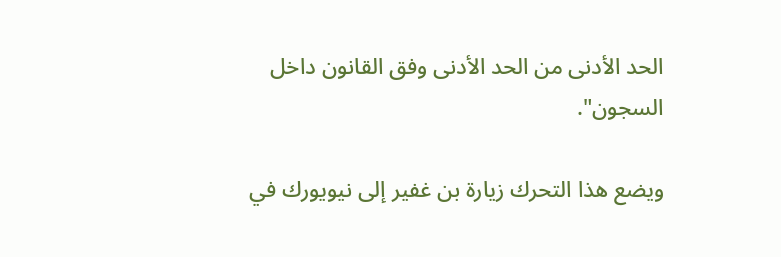الحد الأدنى من الحد الأدنى وفق القانون داخل السجون".

ويضع هذا التحرك زيارة بن غفير إلى نيويورك في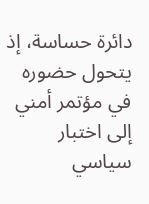دائرة حساسة، إذ يتحول حضوره في مؤتمر أمني إلى اختبار سياسي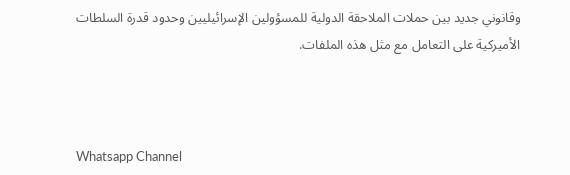وقانوني جديد بين حملات الملاحقة الدولية للمسؤولين الإسرائيليين وحدود قدرة السلطات الأميركية على التعامل مع مثل هذه الملفات.



Whatsapp Channel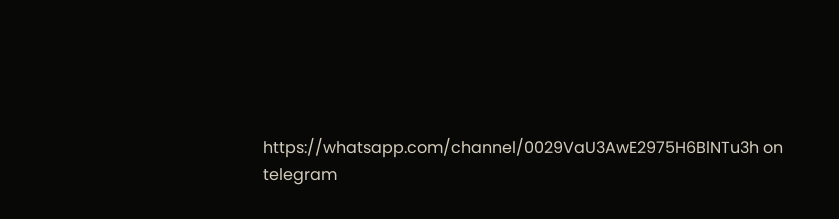https://whatsapp.com/channel/0029VaU3AwE2975H6BlNTu3h on telegram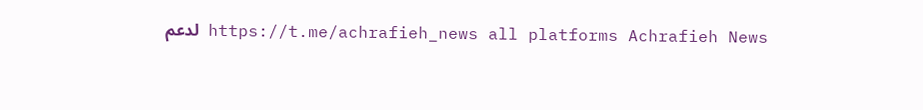https://t.me/achrafieh_news all platforms Achrafieh News لدعم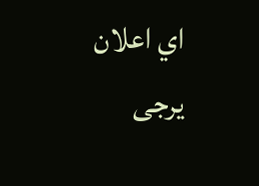اي اعلان يرجى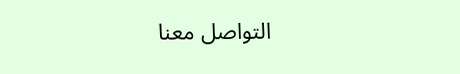التواصل معنا